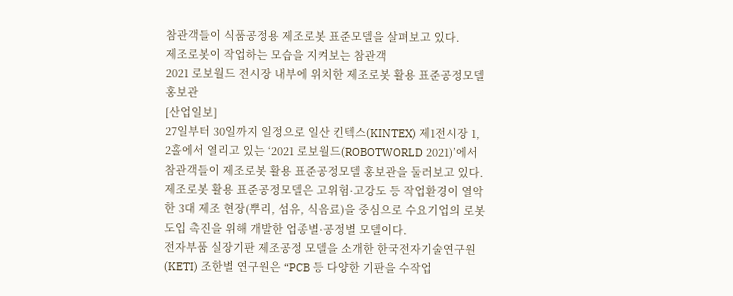참관객들이 식품공정용 제조로봇 표준모델을 살펴보고 있다.
제조로봇이 작업하는 모습을 지켜보는 참관객
2021 로보월드 전시장 내부에 위치한 제조로봇 활용 표준공정모델 홍보관
[산업일보]
27일부터 30일까지 일정으로 일산 킨텍스(KINTEX) 제1전시장 1, 2홀에서 열리고 있는 ‘2021 로보월드(ROBOTWORLD 2021)’에서 참관객들이 제조로봇 활용 표준공정모델 홍보관을 둘러보고 있다.
제조로봇 활용 표준공정모델은 고위험·고강도 등 작업환경이 열악한 3대 제조 현장(뿌리, 섬유, 식음료)을 중심으로 수요기업의 로봇 도입 촉진을 위해 개발한 업종별·공정별 모델이다.
전자부품 실장기판 제조공정 모델을 소개한 한국전자기술연구원(KETI) 조한별 연구원은 “PCB 등 다양한 기판을 수작업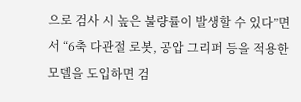으로 검사 시 높은 불량률이 발생할 수 있다”면서 “6축 다관절 로봇, 공압 그리퍼 등을 적용한 모델을 도입하면 검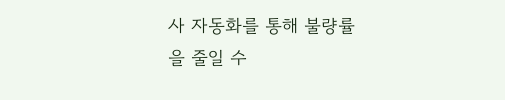사 자동화를 통해 불량률을 줄일 수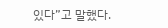있다”고 말했다.